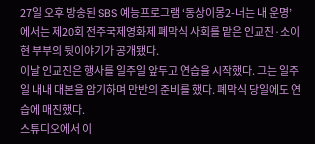27일 오후 방송된 SBS 예능프로그램 ‘동상이몽2-너는 내 운명’에서는 제20회 전주국제영화제 폐막식 사회를 맡은 인교진·소이현 부부의 뒷이야기가 공개됐다.
이날 인교진은 행사를 일주일 앞두고 연습을 시작했다. 그는 일주일 내내 대본을 암기하며 만반의 준비를 했다. 폐막식 당일에도 연습에 매진했다.
스튜디오에서 이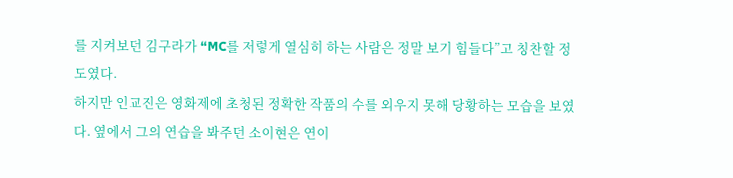를 지켜보던 김구라가 “MC를 저렇게 열심히 하는 사람은 정말 보기 힘들다”고 칭찬할 정도였다.
하지만 인교진은 영화제에 초청된 정확한 작품의 수를 외우지 못해 당황하는 모습을 보였다. 옆에서 그의 연습을 봐주던 소이현은 연이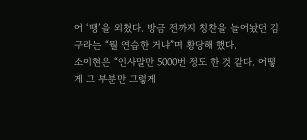어 ‘땡’을 외쳤다. 방금 전까지 칭찬을 늘어놨던 김구라는 “뭘 연습한 거냐”며 황당해 했다.
소이현은 “인사말만 5000번 정도 한 것 같다. 어떻게 그 부분만 그렇게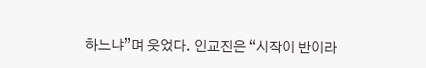하느냐”며 웃었다. 인교진은 “시작이 반이라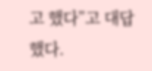고 했다”고 대답했다.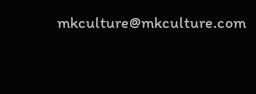mkculture@mkculture.com